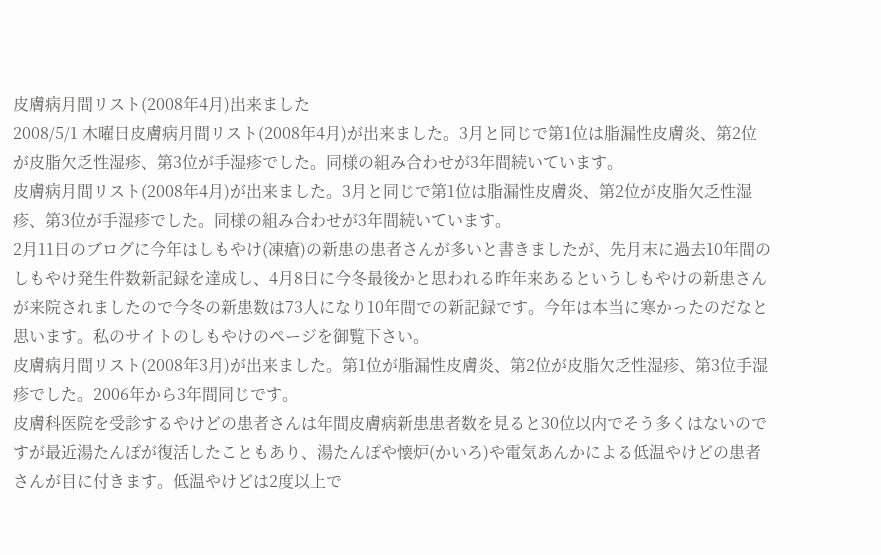皮膚病月間リスト(2008年4月)出来ました
2008/5/1 木曜日皮膚病月間リスト(2008年4月)が出来ました。3月と同じで第1位は脂漏性皮膚炎、第2位が皮脂欠乏性湿疹、第3位が手湿疹でした。同様の組み合わせが3年間続いています。
皮膚病月間リスト(2008年4月)が出来ました。3月と同じで第1位は脂漏性皮膚炎、第2位が皮脂欠乏性湿疹、第3位が手湿疹でした。同様の組み合わせが3年間続いています。
2月11日のブログに今年はしもやけ(凍瘡)の新患の患者さんが多いと書きましたが、先月末に過去10年間のしもやけ発生件数新記録を達成し、4月8日に今冬最後かと思われる昨年来あるというしもやけの新患さんが来院されましたので今冬の新患数は73人になり10年間での新記録です。今年は本当に寒かったのだなと思います。私のサイトのしもやけのページを御覧下さい。
皮膚病月間リスト(2008年3月)が出来ました。第1位が脂漏性皮膚炎、第2位が皮脂欠乏性湿疹、第3位手湿疹でした。2006年から3年間同じです。
皮膚科医院を受診するやけどの患者さんは年間皮膚病新患患者数を見ると30位以内でそう多くはないのですが最近湯たんぽが復活したこともあり、湯たんぽや懐炉(かいろ)や電気あんかによる低温やけどの患者さんが目に付きます。低温やけどは2度以上で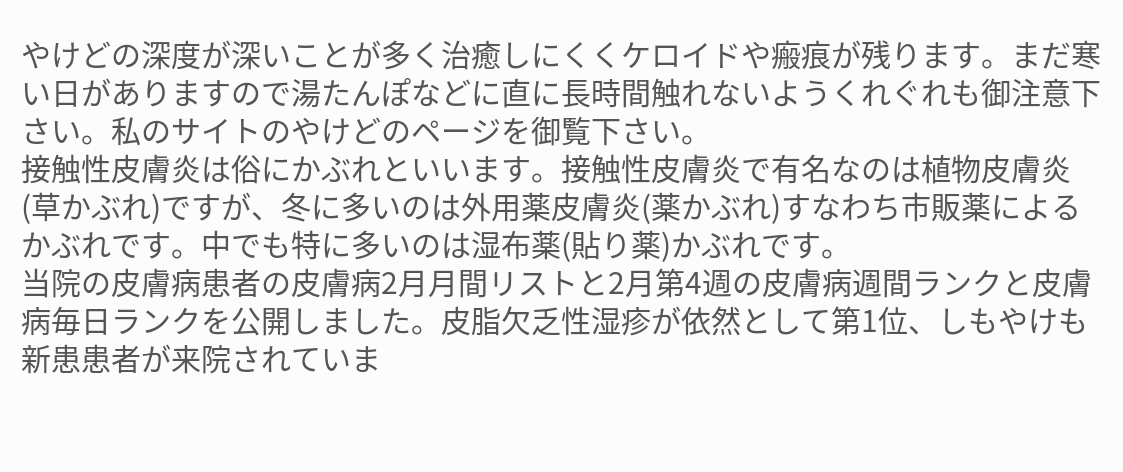やけどの深度が深いことが多く治癒しにくくケロイドや瘢痕が残ります。まだ寒い日がありますので湯たんぽなどに直に長時間触れないようくれぐれも御注意下さい。私のサイトのやけどのページを御覧下さい。
接触性皮膚炎は俗にかぶれといいます。接触性皮膚炎で有名なのは植物皮膚炎(草かぶれ)ですが、冬に多いのは外用薬皮膚炎(薬かぶれ)すなわち市販薬によるかぶれです。中でも特に多いのは湿布薬(貼り薬)かぶれです。
当院の皮膚病患者の皮膚病2月月間リストと2月第4週の皮膚病週間ランクと皮膚病毎日ランクを公開しました。皮脂欠乏性湿疹が依然として第1位、しもやけも新患患者が来院されていま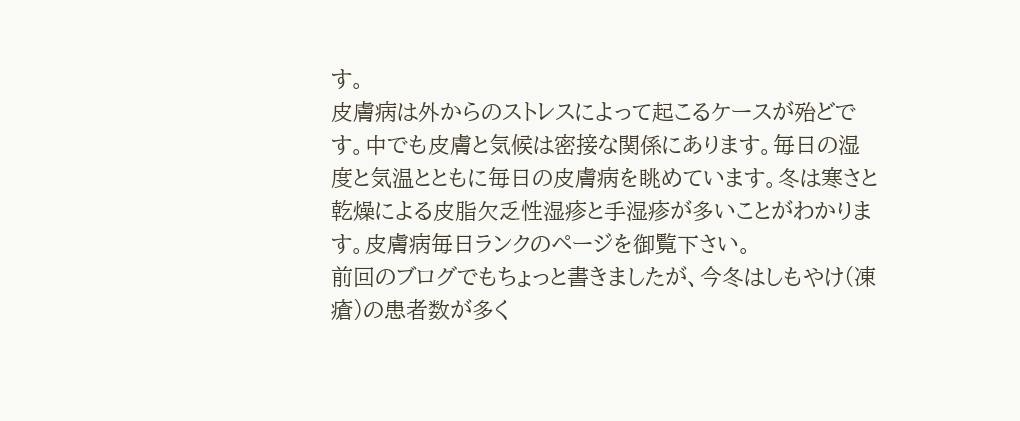す。
皮膚病は外からのストレスによって起こるケースが殆どです。中でも皮膚と気候は密接な関係にあります。毎日の湿度と気温とともに毎日の皮膚病を眺めています。冬は寒さと乾燥による皮脂欠乏性湿疹と手湿疹が多いことがわかります。皮膚病毎日ランクのページを御覧下さい。
前回のブログでもちょっと書きましたが、今冬はしもやけ(凍瘡)の患者数が多く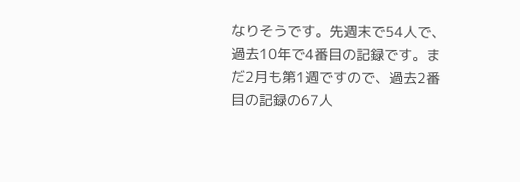なりそうです。先週末で54人で、過去10年で4番目の記録です。まだ2月も第1週ですので、過去2番目の記録の67人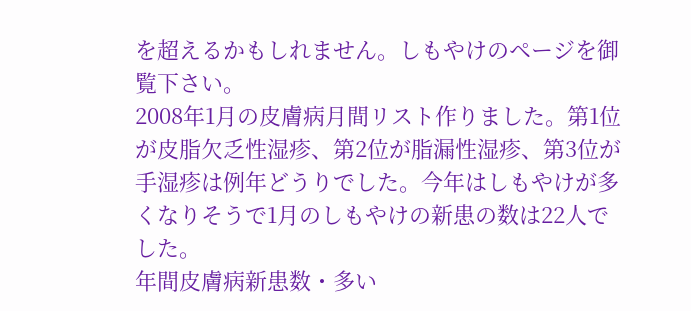を超えるかもしれません。しもやけのページを御覧下さい。
2008年1月の皮膚病月間リスト作りました。第1位が皮脂欠乏性湿疹、第2位が脂漏性湿疹、第3位が手湿疹は例年どうりでした。今年はしもやけが多くなりそうで1月のしもやけの新患の数は22人でした。
年間皮膚病新患数・多い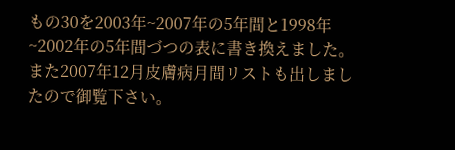もの30を2003年~2007年の5年間と1998年~2002年の5年間づつの表に書き換えました。また2007年12月皮膚病月間リストも出しましたので御覧下さい。